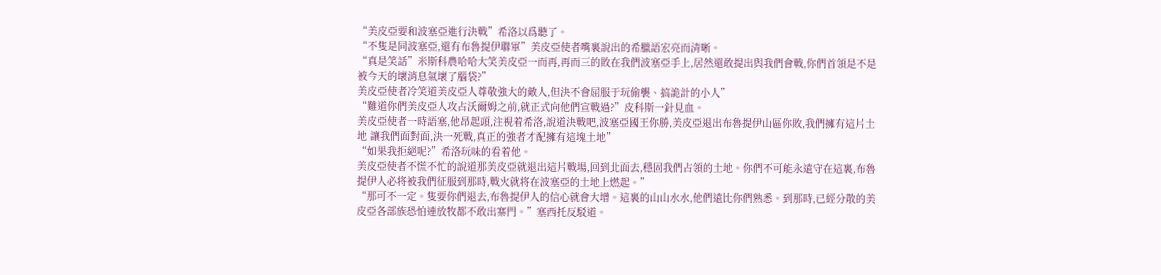“美皮亞要和波塞亞進行決戰”希洛以爲聽了。
“不隻是同波塞亞,還有布魯提伊聯軍”美皮亞使者嘴裏說出的希臘語宏亮而清晰。
“真是笑話”米斯科農哈哈大笑美皮亞一而再,再而三的敗在我們波塞亞手上,居然還敢提出與我們會戰,你們首領是不是被今天的壞消息氣壞了腦袋?”
美皮亞使者冷笑道美皮亞人尊敬強大的敵人,但決不會屈服于玩偷襲、搞詭計的小人”
“難道你們美皮亞人攻占沃爾姆之前,就正式向他們宣戰過?”皮科斯一針見血。
美皮亞使者一時語塞,他昂起頭,注視着希洛,說道決戰吧,波塞亞國王你勝,美皮亞退出布魯提伊山區你敗,我們擁有這片土地 讓我們面對面,決一死戰,真正的強者才配擁有這塊土地”
“如果我拒絕呢?”希洛玩味的看着他。
美皮亞使者不慌不忙的說道那美皮亞就退出這片戰場,回到北面去,穩固我們占領的土地。你們不可能永遠守在這裏,布魯提伊人必将被我們征服到那時,戰火就将在波塞亞的土地上燃起。”
“那可不一定。隻要你們退去,布魯提伊人的信心就會大增。這裏的山山水水,他們遠比你們熟悉。到那時,已經分散的美皮亞各部族恐怕連放牧都不敢出寨門。”塞西托反駁道。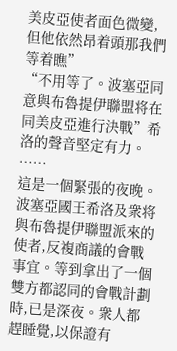美皮亞使者面色微變,但他依然昂着頭那我們等着瞧”
“不用等了。波塞亞同意與布魯提伊聯盟将在同美皮亞進行決戰”希洛的聲音堅定有力。
……
這是一個緊張的夜晚。波塞亞國王希洛及衆将與布魯提伊聯盟派來的使者,反複商議的會戰事宜。等到拿出了一個雙方都認同的會戰計劃時,已是深夜。衆人都趕睡覺,以保證有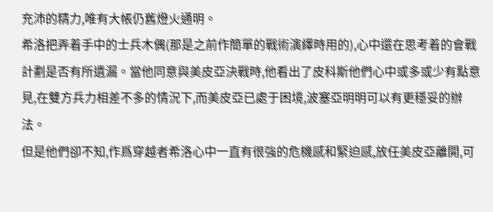充沛的精力,唯有大帳仍舊燈火通明。
希洛把弄着手中的士兵木偶(那是之前作簡單的戰術演繹時用的),心中還在思考着的會戰計劃是否有所遺漏。當他同意與美皮亞決戰時,他看出了皮科斯他們心中或多或少有點意見,在雙方兵力相差不多的情況下,而美皮亞已處于困境,波塞亞明明可以有更穩妥的辦法。
但是他們卻不知,作爲穿越者希洛心中一直有很強的危機感和緊迫感,放任美皮亞離開,可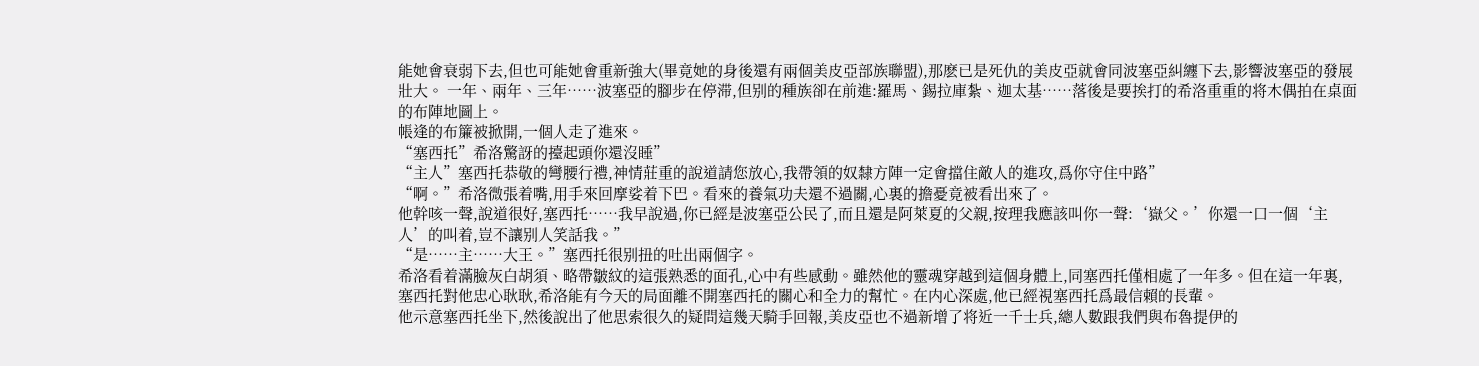能她會衰弱下去,但也可能她會重新強大(畢竟她的身後還有兩個美皮亞部族聯盟),那麽已是死仇的美皮亞就會同波塞亞糾纏下去,影響波塞亞的發展壯大。 一年、兩年、三年……波塞亞的腳步在停滞,但别的種族卻在前進:羅馬、錫拉庫紮、迦太基……落後是要挨打的希洛重重的将木偶拍在桌面的布陣地圖上。
帳逢的布簾被掀開,一個人走了進來。
“塞西托”希洛驚訝的擡起頭你還沒睡”
“主人”塞西托恭敬的彎腰行禮,神情莊重的說道請您放心,我帶領的奴隸方陣一定會擋住敵人的進攻,爲你守住中路”
“啊。”希洛微張着嘴,用手來回摩娑着下巴。看來的養氣功夫還不過關,心裏的擔憂竟被看出來了。
他幹咳一聲,說道很好,塞西托……我早說過,你已經是波塞亞公民了,而且還是阿萊夏的父親,按理我應該叫你一聲:‘嶽父。’你還一口一個‘主人’的叫着,豈不讓别人笑話我。”
“是……主……大王。”塞西托很别扭的吐出兩個字。
希洛看着滿臉灰白胡須、略帶皺紋的這張熟悉的面孔,心中有些感動。雖然他的靈魂穿越到這個身體上,同塞西托僅相處了一年多。但在這一年裏,塞西托對他忠心耿耿,希洛能有今天的局面離不開塞西托的關心和全力的幫忙。在内心深處,他已經視塞西托爲最信賴的長輩。
他示意塞西托坐下,然後說出了他思索很久的疑問這幾天騎手回報,美皮亞也不過新增了将近一千士兵,總人數跟我們與布魯提伊的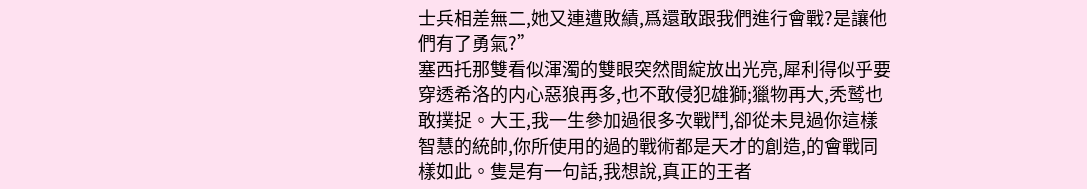士兵相差無二,她又連遭敗績,爲還敢跟我們進行會戰?是讓他們有了勇氣?”
塞西托那雙看似渾濁的雙眼突然間綻放出光亮,犀利得似乎要穿透希洛的内心惡狼再多,也不敢侵犯雄獅;獵物再大,秃鹫也敢撲捉。大王,我一生參加過很多次戰鬥,卻從未見過你這樣智慧的統帥,你所使用的過的戰術都是天才的創造,的會戰同樣如此。隻是有一句話,我想說,真正的王者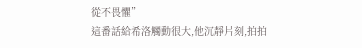從不畏懼”
這番話給希洛觸動很大,他沉靜片刻,拍拍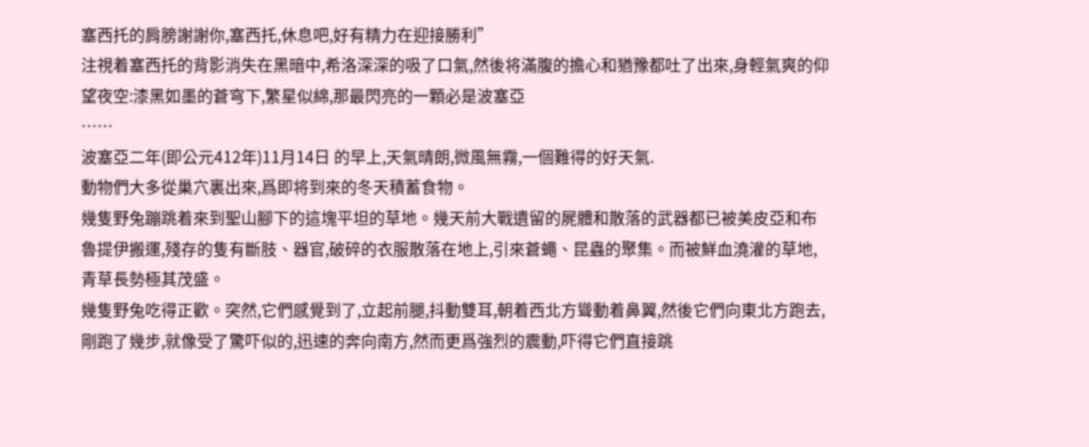塞西托的肩膀謝謝你,塞西托,休息吧,好有精力在迎接勝利”
注視着塞西托的背影消失在黑暗中,希洛深深的吸了口氣,然後将滿腹的擔心和猶豫都吐了出來,身輕氣爽的仰望夜空:漆黑如墨的蒼穹下,繁星似綿,那最閃亮的一顆必是波塞亞
……
波塞亞二年(即公元412年)11月14日 的早上,天氣晴朗,微風無霧,一個難得的好天氣.
動物們大多從巢穴裏出來,爲即将到來的冬天積蓄食物。
幾隻野兔蹦跳着來到聖山腳下的這塊平坦的草地。幾天前大戰遺留的屍體和散落的武器都已被美皮亞和布魯提伊搬運,殘存的隻有斷肢、器官,破碎的衣服散落在地上,引來蒼蠅、昆蟲的聚集。而被鮮血澆灌的草地,青草長勢極其茂盛。
幾隻野兔吃得正歡。突然,它們感覺到了,立起前腿,抖動雙耳,朝着西北方聳動着鼻翼,然後它們向東北方跑去,剛跑了幾步,就像受了驚吓似的,迅速的奔向南方,然而更爲強烈的震動,吓得它們直接跳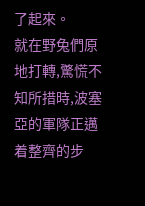了起來。
就在野兔們原地打轉,驚慌不知所措時,波塞亞的軍隊正邁着整齊的步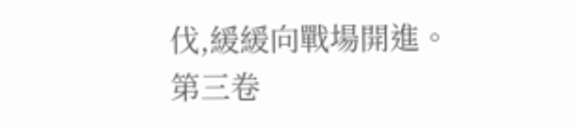伐,緩緩向戰場開進。
第三卷